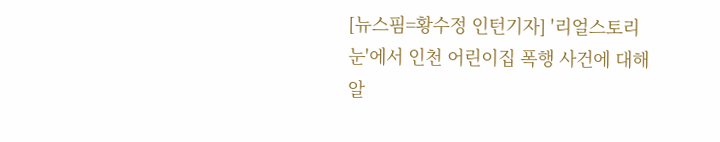[뉴스핌=황수정 인턴기자] '리얼스토리 눈'에서 인천 어린이집 폭행 사건에 대해 알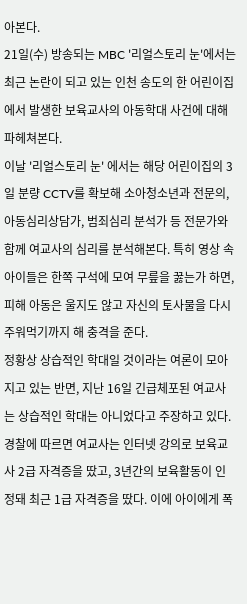아본다.
21일(수) 방송되는 MBC '리얼스토리 눈'에서는 최근 논란이 되고 있는 인천 송도의 한 어린이집에서 발생한 보육교사의 아동학대 사건에 대해 파헤쳐본다.
이날 '리얼스토리 눈' 에서는 해당 어린이집의 3일 분량 CCTV를 확보해 소아청소년과 전문의, 아동심리상담가, 범죄심리 분석가 등 전문가와 함께 여교사의 심리를 분석해본다. 특히 영상 속 아이들은 한쪽 구석에 모여 무릎을 꿇는가 하면, 피해 아동은 울지도 않고 자신의 토사물을 다시 주워먹기까지 해 충격을 준다.
정황상 상습적인 학대일 것이라는 여론이 모아지고 있는 반면, 지난 16일 긴급체포된 여교사는 상습적인 학대는 아니었다고 주장하고 있다.
경찰에 따르면 여교사는 인터넷 강의로 보육교사 2급 자격증을 땄고, 3년간의 보육활동이 인정돼 최근 1급 자격증을 땄다. 이에 아이에게 폭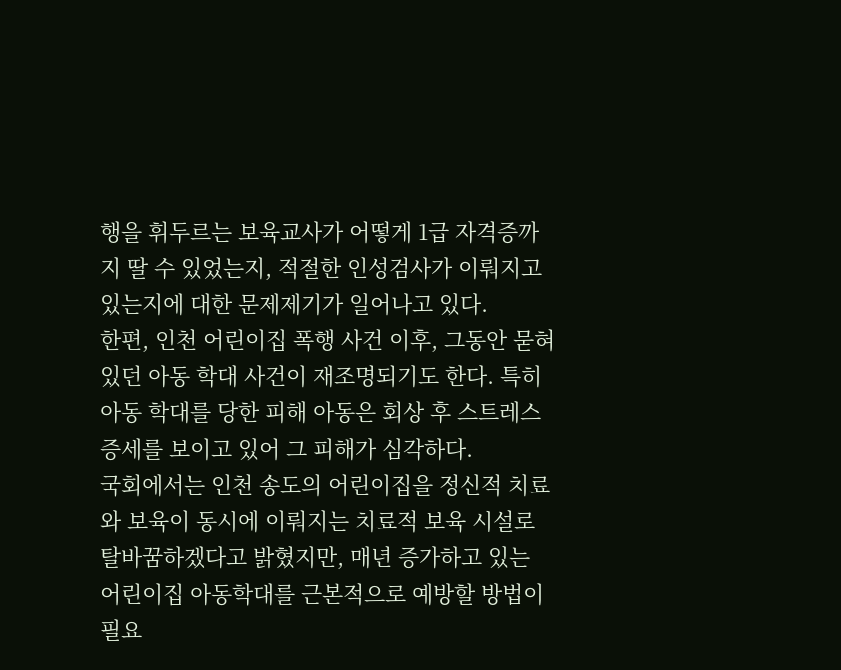행을 휘두르는 보육교사가 어떻게 1급 자격증까지 딸 수 있었는지, 적절한 인성검사가 이뤄지고 있는지에 대한 문제제기가 일어나고 있다.
한편, 인천 어린이집 폭행 사건 이후, 그동안 묻혀있던 아동 학대 사건이 재조명되기도 한다. 특히 아동 학대를 당한 피해 아동은 회상 후 스트레스 증세를 보이고 있어 그 피해가 심각하다.
국회에서는 인천 송도의 어린이집을 정신적 치료와 보육이 동시에 이뤄지는 치료적 보육 시설로 탈바꿈하겠다고 밝혔지만, 매년 증가하고 있는 어린이집 아동학대를 근본적으로 예방할 방법이 필요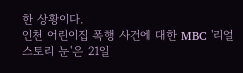한 상황이다.
인천 어린이집 폭행 사건에 대한 MBC '리얼스토리 눈'은 21일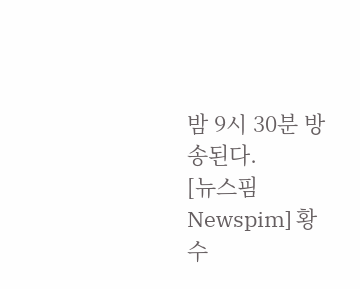밤 9시 30분 방송된다.
[뉴스핌 Newspim] 황수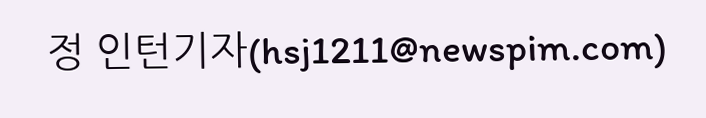정 인턴기자(hsj1211@newspim.com)